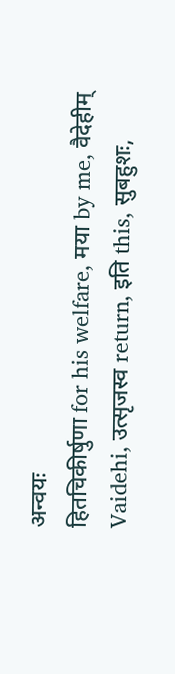अन्वयः
हितचिकीर्षुणा for his welfare, मया by me, वैदेहीम् Vaidehi, उत्सृजस्व return, इति this, सुबहुशः,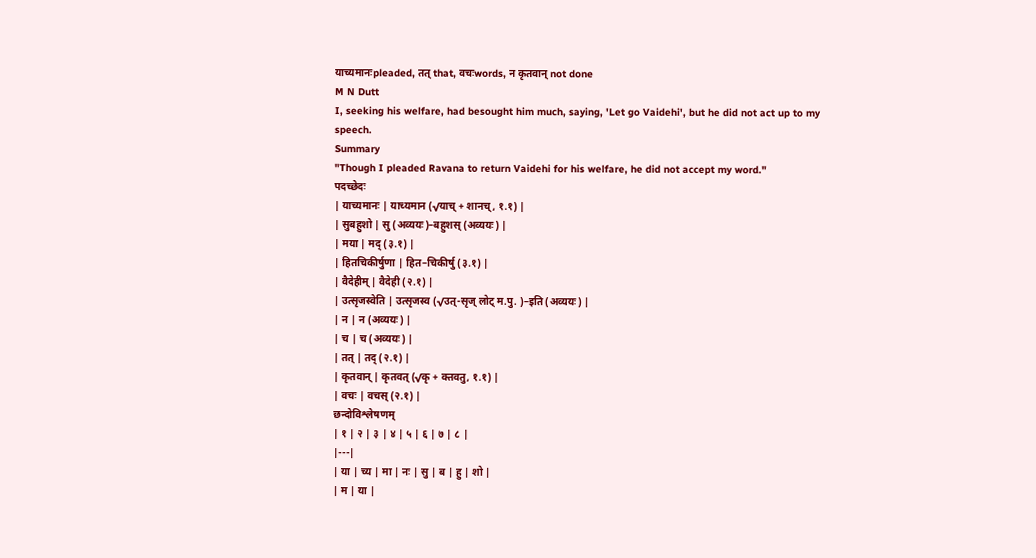याच्यमानःpleaded, तत् that, वचःwords, न कृतवान् not done
M N Dutt
I, seeking his welfare, had besought him much, saying, 'Let go Vaidehi', but he did not act up to my speech.
Summary
"Though I pleaded Ravana to return Vaidehi for his welfare, he did not accept my word."
पदच्छेदः
| याच्यमानः | याच्यमान (√याच् + शानच्, १.१) |
| सुबहुशो | सु (अव्ययः)–बहुशस् (अव्ययः) |
| मया | मद् (३.१) |
| हितचिकीर्षुणा | हित–चिकीर्षु (३.१) |
| वैदेहीम् | वैदेही (२.१) |
| उत्सृजस्वेति | उत्सृजस्व (√उत्-सृज् लोट् म.पु. )–इति (अव्ययः) |
| न | न (अव्ययः) |
| च | च (अव्ययः) |
| तत् | तद् (२.१) |
| कृतवान् | कृतवत् (√कृ + क्तवतु, १.१) |
| वचः | वचस् (२.१) |
छन्दोविश्लेषणम्
| १ | २ | ३ | ४ | ५ | ६ | ७ | ८ |
|---|
| या | च्य | मा | नः | सु | ब | हु | शो |
| म | या |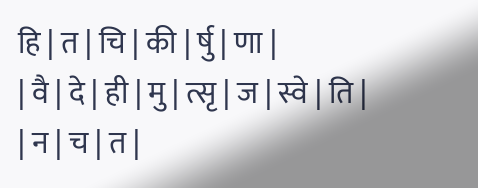हि | त | चि | की | र्षु | णा |
| वै | दे | ही | मु | त्सृ | ज | स्वे | ति |
| न | च | त |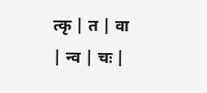त्कृ | त | वा | न्व | चः |